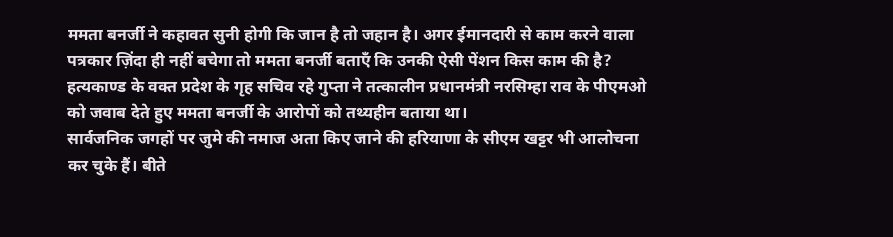ममता बनर्जी ने कहावत सुनी होगी कि जान है तो जहान है। अगर ईमानदारी से काम करने वाला पत्रकार ज़िंदा ही नहीं बचेगा तो ममता बनर्जी बताएँ कि उनकी ऐसी पेंशन किस काम की है?
हत्यकाण्ड के वक्त प्रदेश के गृह सचिव रहे गुप्ता ने तत्कालीन प्रधानमंत्री नरसिम्हा राव के पीएमओ को जवाब देते हुए ममता बनर्जी के आरोपों को तथ्यहीन बताया था।
सार्वजनिक जगहों पर जुमे की नमाज अता किए जाने की हरियाणा के सीएम खट्टर भी आलोचना कर चुके हैं। बीते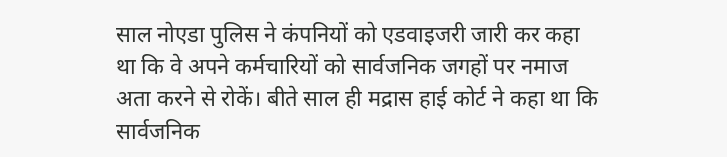साल नोएडा पुलिस ने कंपनियों को एडवाइजरी जारी कर कहा था कि वे अपने कर्मचारियों को सार्वजनिक जगहों पर नमाज अता करने से रोकें। बीते साल ही मद्रास हाई कोर्ट ने कहा था कि सार्वजनिक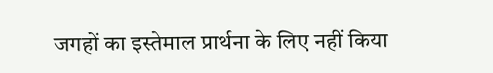जगहों का इस्तेमाल प्रार्थना के लिए नहीं किया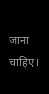जाना चाहिए।